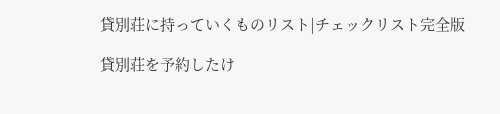貸別荘に持っていくものリスト|チェックリスト完全版

貸別荘を予約したけ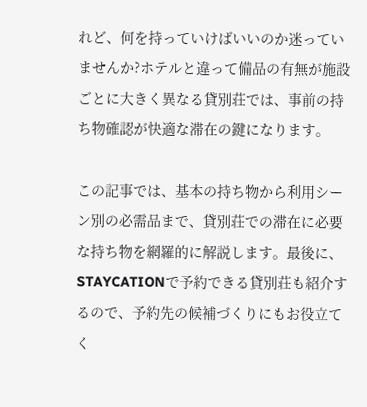れど、何を持っていけばいいのか迷っていませんか?ホテルと違って備品の有無が施設ごとに大きく異なる貸別荘では、事前の持ち物確認が快適な滞在の鍵になります。

この記事では、基本の持ち物から利用シーン別の必需品まで、貸別荘での滞在に必要な持ち物を網羅的に解説します。最後に、STAYCATIONで予約できる貸別荘も紹介するので、予約先の候補づくりにもお役立てく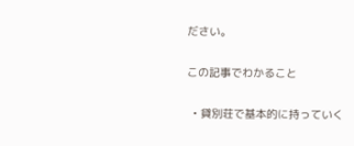ださい。

この記事でわかること

  • 貸別荘で基本的に持っていく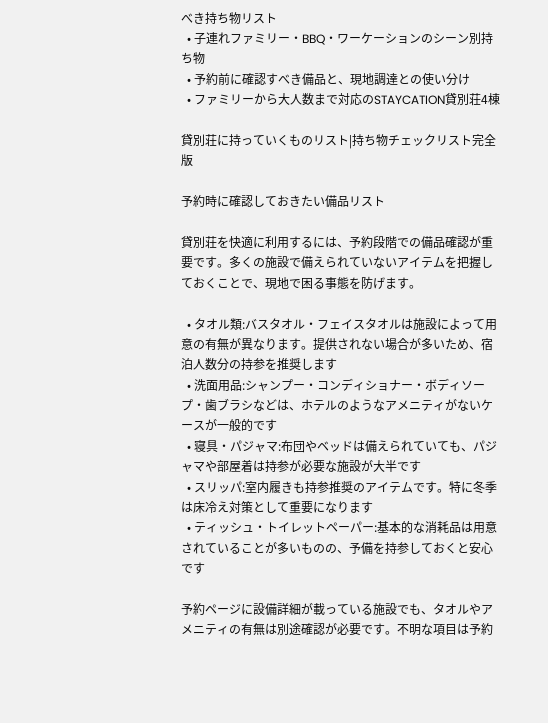べき持ち物リスト
  • 子連れファミリー・BBQ・ワーケーションのシーン別持ち物
  • 予約前に確認すべき備品と、現地調達との使い分け
  • ファミリーから大人数まで対応のSTAYCATION貸別荘4棟

貸別荘に持っていくものリスト|持ち物チェックリスト完全版

予約時に確認しておきたい備品リスト

貸別荘を快適に利用するには、予約段階での備品確認が重要です。多くの施設で備えられていないアイテムを把握しておくことで、現地で困る事態を防げます。

  • タオル類:バスタオル・フェイスタオルは施設によって用意の有無が異なります。提供されない場合が多いため、宿泊人数分の持参を推奨します
  • 洗面用品:シャンプー・コンディショナー・ボディソープ・歯ブラシなどは、ホテルのようなアメニティがないケースが一般的です
  • 寝具・パジャマ:布団やベッドは備えられていても、パジャマや部屋着は持参が必要な施設が大半です
  • スリッパ:室内履きも持参推奨のアイテムです。特に冬季は床冷え対策として重要になります
  • ティッシュ・トイレットペーパー:基本的な消耗品は用意されていることが多いものの、予備を持参しておくと安心です

予約ページに設備詳細が載っている施設でも、タオルやアメニティの有無は別途確認が必要です。不明な項目は予約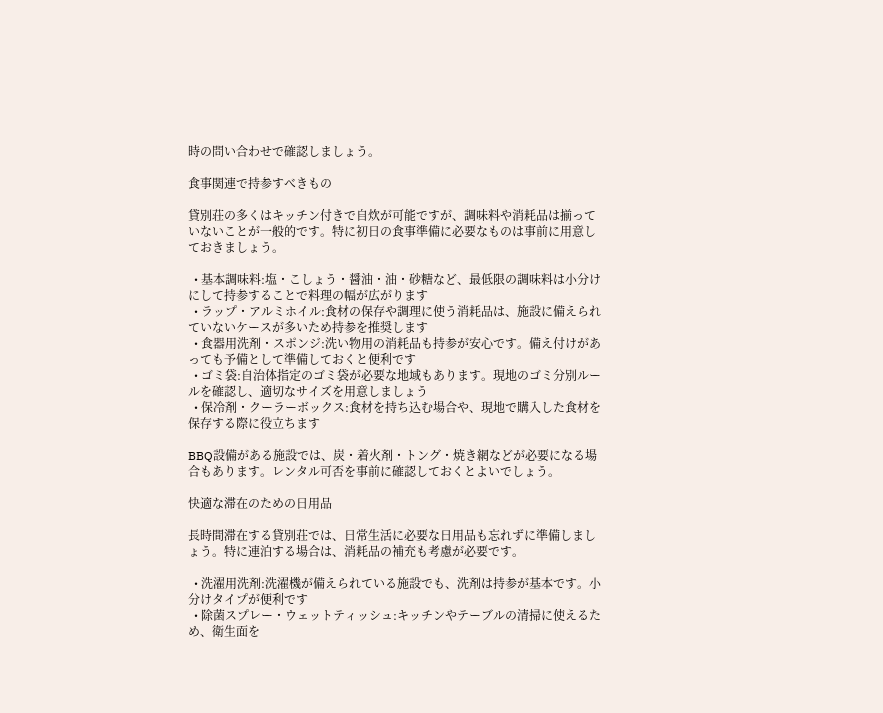時の問い合わせで確認しましょう。

食事関連で持参すべきもの

貸別荘の多くはキッチン付きで自炊が可能ですが、調味料や消耗品は揃っていないことが一般的です。特に初日の食事準備に必要なものは事前に用意しておきましょう。

  • 基本調味料:塩・こしょう・醤油・油・砂糖など、最低限の調味料は小分けにして持参することで料理の幅が広がります
  • ラップ・アルミホイル:食材の保存や調理に使う消耗品は、施設に備えられていないケースが多いため持参を推奨します
  • 食器用洗剤・スポンジ:洗い物用の消耗品も持参が安心です。備え付けがあっても予備として準備しておくと便利です
  • ゴミ袋:自治体指定のゴミ袋が必要な地域もあります。現地のゴミ分別ルールを確認し、適切なサイズを用意しましょう
  • 保冷剤・クーラーボックス:食材を持ち込む場合や、現地で購入した食材を保存する際に役立ちます

BBQ設備がある施設では、炭・着火剤・トング・焼き網などが必要になる場合もあります。レンタル可否を事前に確認しておくとよいでしょう。

快適な滞在のための日用品

長時間滞在する貸別荘では、日常生活に必要な日用品も忘れずに準備しましょう。特に連泊する場合は、消耗品の補充も考慮が必要です。

  • 洗濯用洗剤:洗濯機が備えられている施設でも、洗剤は持参が基本です。小分けタイプが便利です
  • 除菌スプレー・ウェットティッシュ:キッチンやテーブルの清掃に使えるため、衛生面を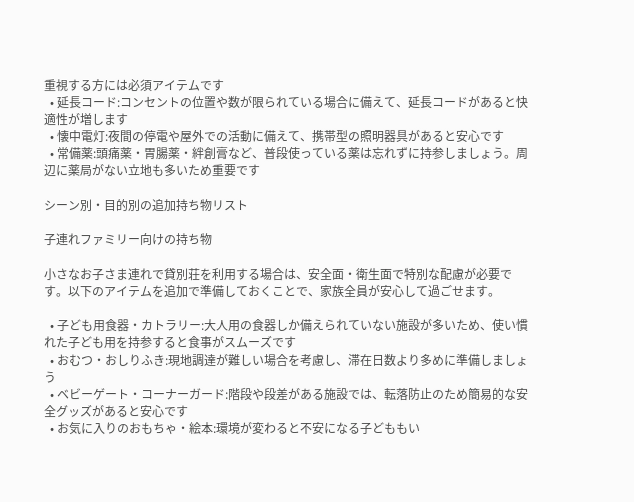重視する方には必須アイテムです
  • 延長コード:コンセントの位置や数が限られている場合に備えて、延長コードがあると快適性が増します
  • 懐中電灯:夜間の停電や屋外での活動に備えて、携帯型の照明器具があると安心です
  • 常備薬:頭痛薬・胃腸薬・絆創膏など、普段使っている薬は忘れずに持参しましょう。周辺に薬局がない立地も多いため重要です

シーン別・目的別の追加持ち物リスト

子連れファミリー向けの持ち物

小さなお子さま連れで貸別荘を利用する場合は、安全面・衛生面で特別な配慮が必要です。以下のアイテムを追加で準備しておくことで、家族全員が安心して過ごせます。

  • 子ども用食器・カトラリー:大人用の食器しか備えられていない施設が多いため、使い慣れた子ども用を持参すると食事がスムーズです
  • おむつ・おしりふき:現地調達が難しい場合を考慮し、滞在日数より多めに準備しましょう
  • ベビーゲート・コーナーガード:階段や段差がある施設では、転落防止のため簡易的な安全グッズがあると安心です
  • お気に入りのおもちゃ・絵本:環境が変わると不安になる子どももい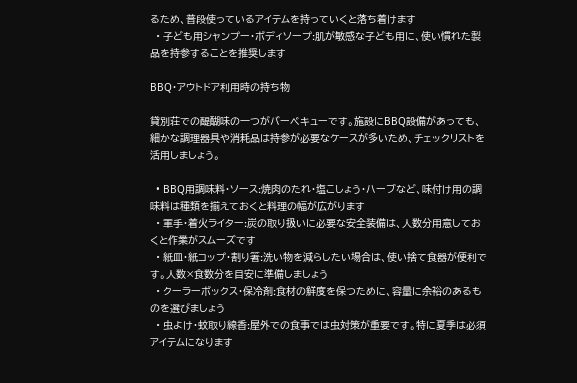るため、普段使っているアイテムを持っていくと落ち着けます
  • 子ども用シャンプー・ボディソープ:肌が敏感な子ども用に、使い慣れた製品を持参することを推奨します

BBQ・アウトドア利用時の持ち物

貸別荘での醍醐味の一つがバーベキューです。施設にBBQ設備があっても、細かな調理器具や消耗品は持参が必要なケースが多いため、チェックリストを活用しましょう。

  • BBQ用調味料・ソース:焼肉のたれ・塩こしょう・ハーブなど、味付け用の調味料は種類を揃えておくと料理の幅が広がります
  • 軍手・着火ライター:炭の取り扱いに必要な安全装備は、人数分用意しておくと作業がスムーズです
  • 紙皿・紙コップ・割り箸:洗い物を減らしたい場合は、使い捨て食器が便利です。人数×食数分を目安に準備しましょう
  • クーラーボックス・保冷剤:食材の鮮度を保つために、容量に余裕のあるものを選びましょう
  • 虫よけ・蚊取り線香:屋外での食事では虫対策が重要です。特に夏季は必須アイテムになります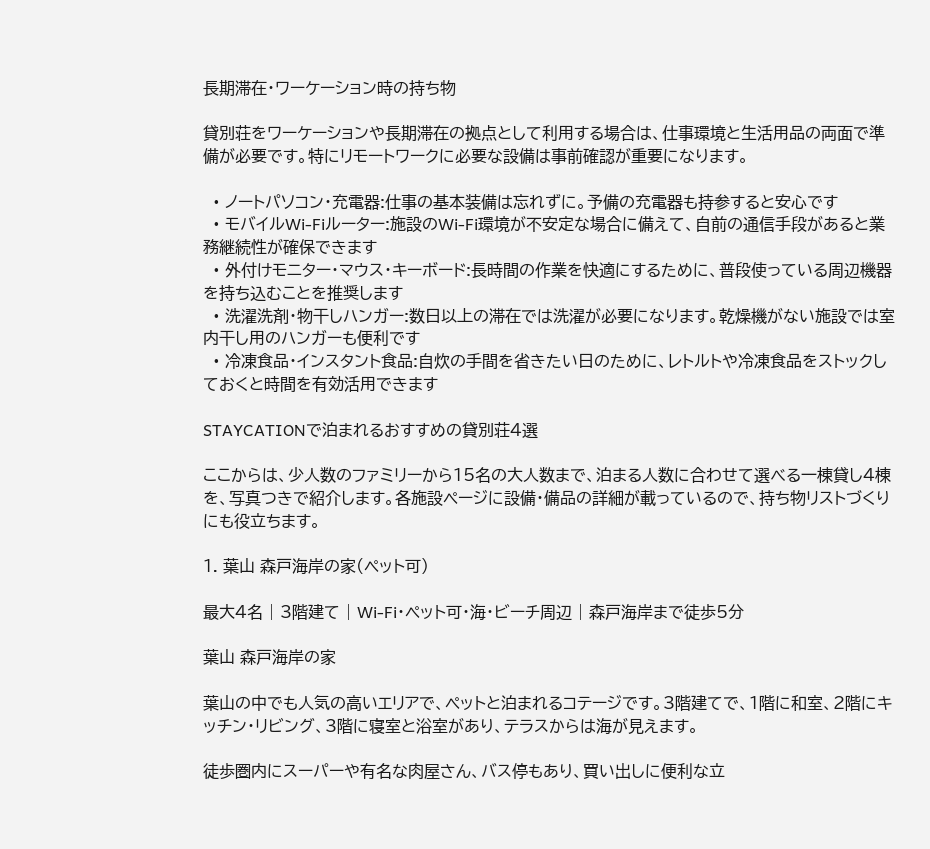長期滞在・ワーケーション時の持ち物

貸別荘をワーケーションや長期滞在の拠点として利用する場合は、仕事環境と生活用品の両面で準備が必要です。特にリモートワークに必要な設備は事前確認が重要になります。

  • ノートパソコン・充電器:仕事の基本装備は忘れずに。予備の充電器も持参すると安心です
  • モバイルWi-Fiルーター:施設のWi-Fi環境が不安定な場合に備えて、自前の通信手段があると業務継続性が確保できます
  • 外付けモニター・マウス・キーボード:長時間の作業を快適にするために、普段使っている周辺機器を持ち込むことを推奨します
  • 洗濯洗剤・物干しハンガー:数日以上の滞在では洗濯が必要になります。乾燥機がない施設では室内干し用のハンガーも便利です
  • 冷凍食品・インスタント食品:自炊の手間を省きたい日のために、レトルトや冷凍食品をストックしておくと時間を有効活用できます

STAYCATIONで泊まれるおすすめの貸別荘4選

ここからは、少人数のファミリーから15名の大人数まで、泊まる人数に合わせて選べる一棟貸し4棟を、写真つきで紹介します。各施設ページに設備・備品の詳細が載っているので、持ち物リストづくりにも役立ちます。

1. 葉山 森戸海岸の家(ペット可)

最大4名 | 3階建て | Wi-Fi・ペット可・海・ビーチ周辺 | 森戸海岸まで徒歩5分

葉山 森戸海岸の家

葉山の中でも人気の高いエリアで、ペットと泊まれるコテージです。3階建てで、1階に和室、2階にキッチン・リビング、3階に寝室と浴室があり、テラスからは海が見えます。

徒歩圏内にスーパーや有名な肉屋さん、バス停もあり、買い出しに便利な立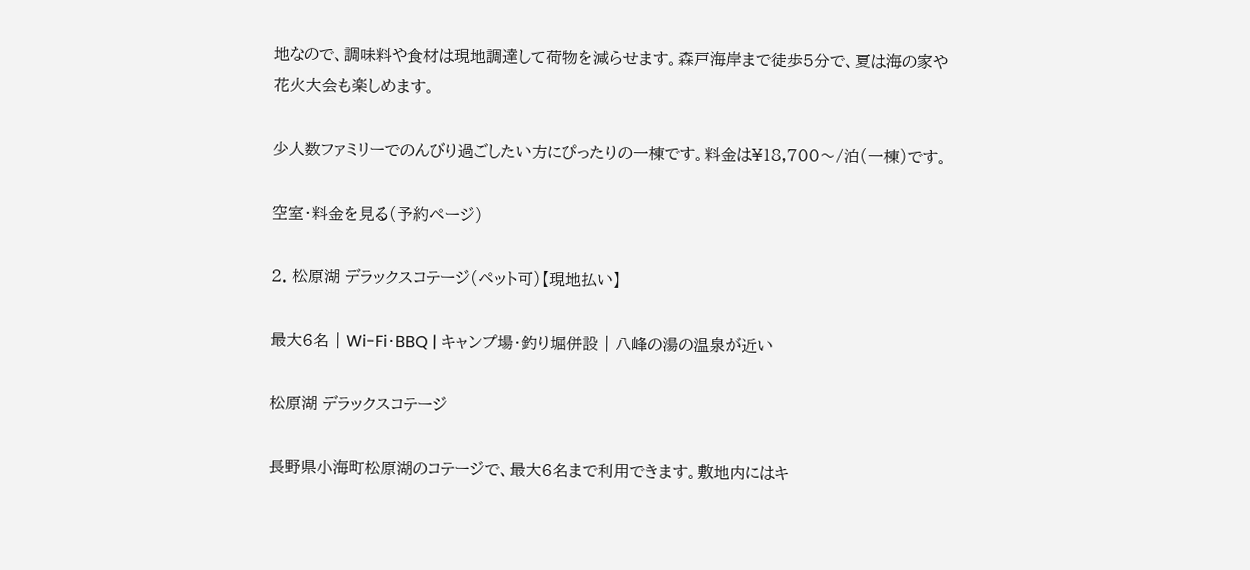地なので、調味料や食材は現地調達して荷物を減らせます。森戸海岸まで徒歩5分で、夏は海の家や花火大会も楽しめます。

少人数ファミリーでのんびり過ごしたい方にぴったりの一棟です。料金は¥18,700〜/泊(一棟)です。

空室・料金を見る(予約ページ)

2. 松原湖 デラックスコテージ(ペット可)【現地払い】

最大6名 | Wi-Fi・BBQ | キャンプ場・釣り堀併設 | 八峰の湯の温泉が近い

松原湖 デラックスコテージ

長野県小海町松原湖のコテージで、最大6名まで利用できます。敷地内にはキ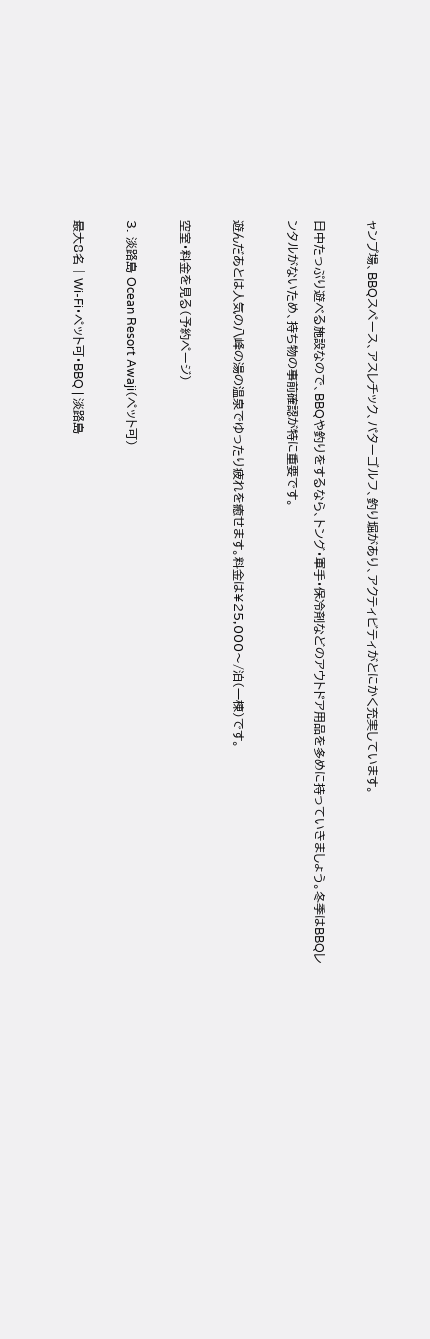ャンプ場、BBQスペース、アスレチック、パターゴルフ、釣り堀があり、アクティビティがとにかく充実しています。

日中たっぷり遊べる施設なので、BBQや釣りをするなら、トング・軍手・保冷剤などのアウトドア用品を多めに持っていきましょう。冬季はBBQレンタルがないため、持ち物の事前確認が特に重要です。

遊んだあとは人気の八峰の湯の温泉でゆったり疲れを癒せます。料金は¥25,000〜/泊(一棟)です。

空室・料金を見る(予約ページ)

3. 淡路島 Ocean Resort Awaji(ペット可)

最大8名 | Wi-Fi・ペット可・BBQ | 淡路島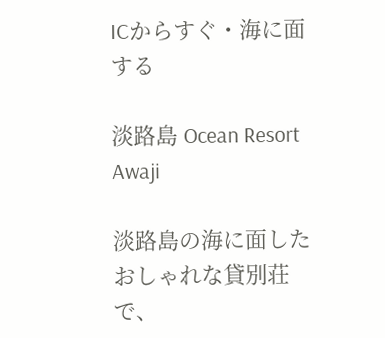ICからすぐ・海に面する

淡路島 Ocean Resort Awaji

淡路島の海に面したおしゃれな貸別荘で、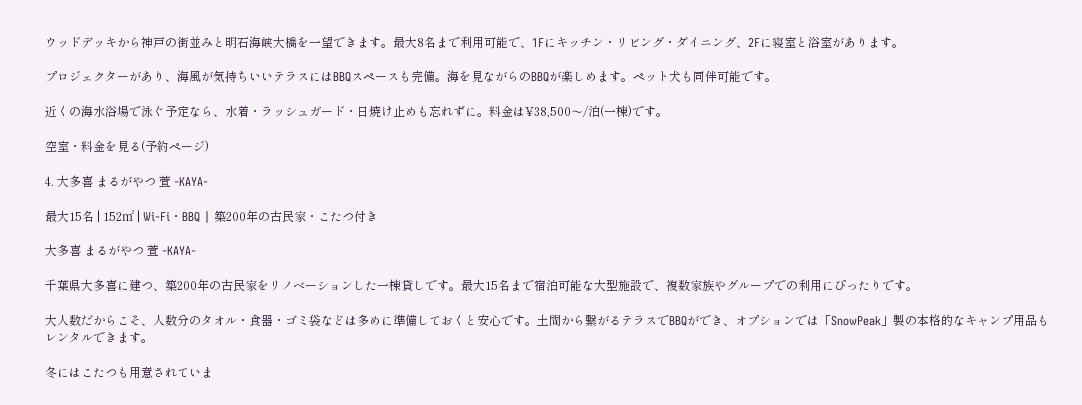ウッドデッキから神戸の街並みと明石海峡大橋を一望できます。最大8名まで利用可能で、1Fにキッチン・リビング・ダイニング、2Fに寝室と浴室があります。

プロジェクターがあり、海風が気持ちいいテラスにはBBQスペースも完備。海を見ながらのBBQが楽しめます。ペット犬も同伴可能です。

近くの海水浴場で泳ぐ予定なら、水着・ラッシュガード・日焼け止めも忘れずに。料金は¥38,500〜/泊(一棟)です。

空室・料金を見る(予約ページ)

4. 大多喜 まるがやつ 萱 -KAYA-

最大15名 | 152㎡ | Wi-Fi・BBQ | 築200年の古民家・こたつ付き

大多喜 まるがやつ 萱 -KAYA-

千葉県大多喜に建つ、築200年の古民家をリノベーションした一棟貸しです。最大15名まで宿泊可能な大型施設で、複数家族やグループでの利用にぴったりです。

大人数だからこそ、人数分のタオル・食器・ゴミ袋などは多めに準備しておくと安心です。土間から繋がるテラスでBBQができ、オプションでは「SnowPeak」製の本格的なキャンプ用品もレンタルできます。

冬にはこたつも用意されていま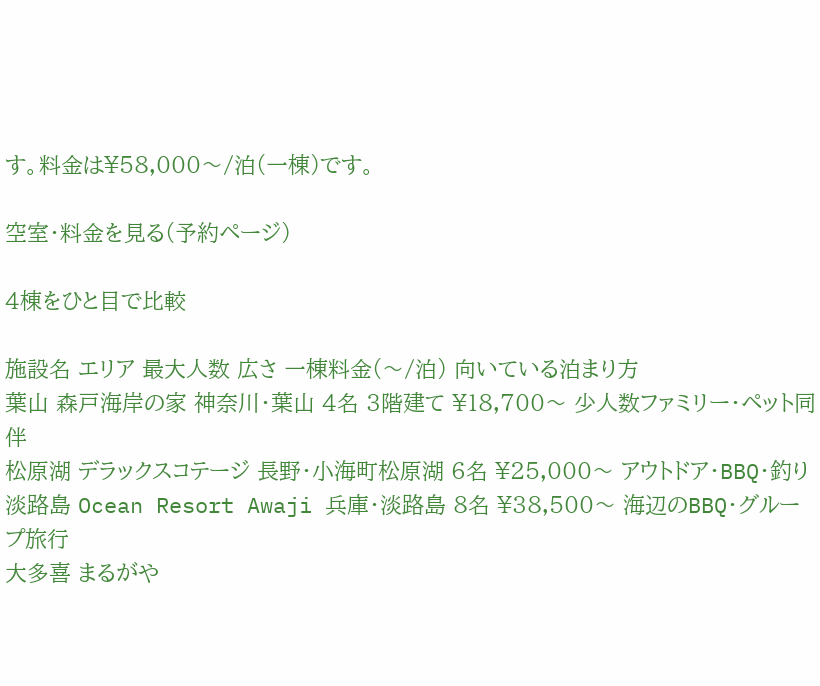す。料金は¥58,000〜/泊(一棟)です。

空室・料金を見る(予約ページ)

4棟をひと目で比較

施設名 エリア 最大人数 広さ 一棟料金(〜/泊) 向いている泊まり方
葉山 森戸海岸の家 神奈川・葉山 4名 3階建て ¥18,700〜 少人数ファミリー・ペット同伴
松原湖 デラックスコテージ 長野・小海町松原湖 6名 ¥25,000〜 アウトドア・BBQ・釣り
淡路島 Ocean Resort Awaji 兵庫・淡路島 8名 ¥38,500〜 海辺のBBQ・グループ旅行
大多喜 まるがや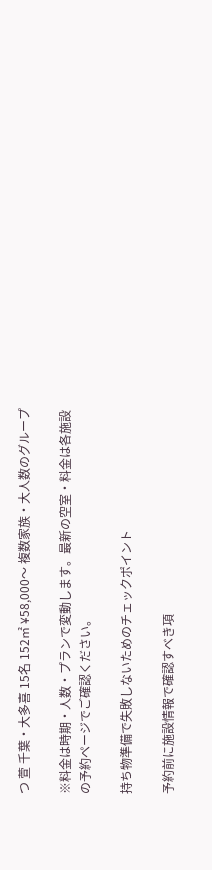つ 萱 千葉・大多喜 15名 152㎡ ¥58,000〜 複数家族・大人数のグループ

※料金は時期・人数・プランで変動します。最新の空室・料金は各施設の予約ページでご確認ください。

持ち物準備で失敗しないためのチェックポイント

予約前に施設情報で確認すべき項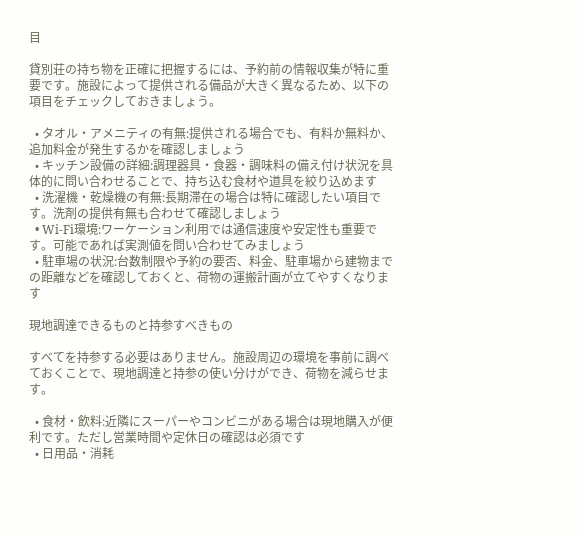目

貸別荘の持ち物を正確に把握するには、予約前の情報収集が特に重要です。施設によって提供される備品が大きく異なるため、以下の項目をチェックしておきましょう。

  • タオル・アメニティの有無:提供される場合でも、有料か無料か、追加料金が発生するかを確認しましょう
  • キッチン設備の詳細:調理器具・食器・調味料の備え付け状況を具体的に問い合わせることで、持ち込む食材や道具を絞り込めます
  • 洗濯機・乾燥機の有無:長期滞在の場合は特に確認したい項目です。洗剤の提供有無も合わせて確認しましょう
  • Wi-Fi環境:ワーケーション利用では通信速度や安定性も重要です。可能であれば実測値を問い合わせてみましょう
  • 駐車場の状況:台数制限や予約の要否、料金、駐車場から建物までの距離などを確認しておくと、荷物の運搬計画が立てやすくなります

現地調達できるものと持参すべきもの

すべてを持参する必要はありません。施設周辺の環境を事前に調べておくことで、現地調達と持参の使い分けができ、荷物を減らせます。

  • 食材・飲料:近隣にスーパーやコンビニがある場合は現地購入が便利です。ただし営業時間や定休日の確認は必須です
  • 日用品・消耗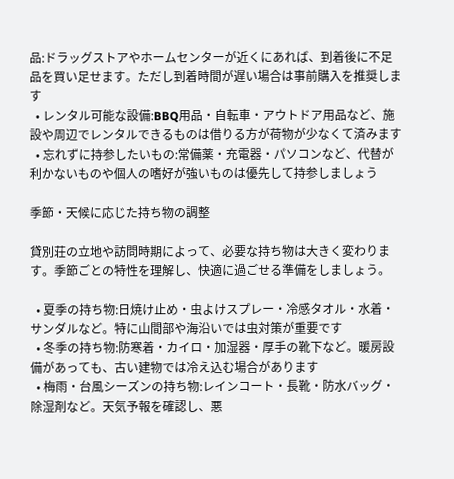品:ドラッグストアやホームセンターが近くにあれば、到着後に不足品を買い足せます。ただし到着時間が遅い場合は事前購入を推奨します
  • レンタル可能な設備:BBQ用品・自転車・アウトドア用品など、施設や周辺でレンタルできるものは借りる方が荷物が少なくて済みます
  • 忘れずに持参したいもの:常備薬・充電器・パソコンなど、代替が利かないものや個人の嗜好が強いものは優先して持参しましょう

季節・天候に応じた持ち物の調整

貸別荘の立地や訪問時期によって、必要な持ち物は大きく変わります。季節ごとの特性を理解し、快適に過ごせる準備をしましょう。

  • 夏季の持ち物:日焼け止め・虫よけスプレー・冷感タオル・水着・サンダルなど。特に山間部や海沿いでは虫対策が重要です
  • 冬季の持ち物:防寒着・カイロ・加湿器・厚手の靴下など。暖房設備があっても、古い建物では冷え込む場合があります
  • 梅雨・台風シーズンの持ち物:レインコート・長靴・防水バッグ・除湿剤など。天気予報を確認し、悪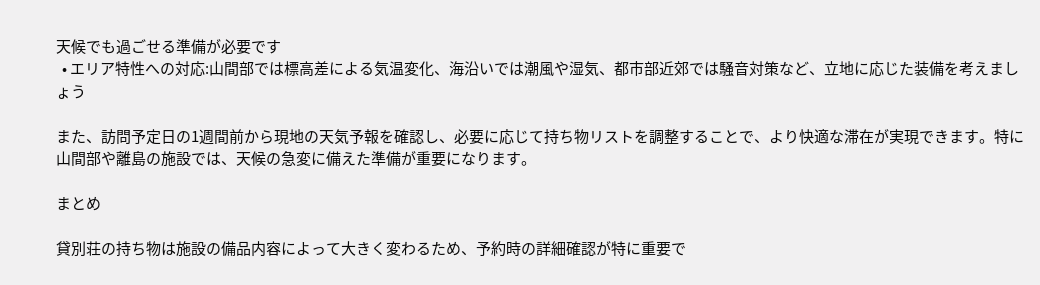天候でも過ごせる準備が必要です
  • エリア特性への対応:山間部では標高差による気温変化、海沿いでは潮風や湿気、都市部近郊では騒音対策など、立地に応じた装備を考えましょう

また、訪問予定日の1週間前から現地の天気予報を確認し、必要に応じて持ち物リストを調整することで、より快適な滞在が実現できます。特に山間部や離島の施設では、天候の急変に備えた準備が重要になります。

まとめ

貸別荘の持ち物は施設の備品内容によって大きく変わるため、予約時の詳細確認が特に重要で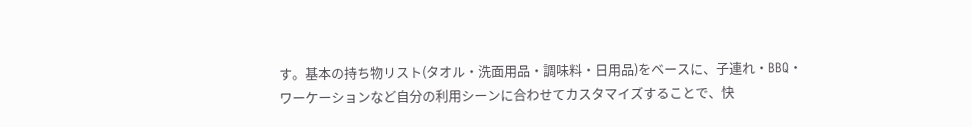す。基本の持ち物リスト(タオル・洗面用品・調味料・日用品)をベースに、子連れ・BBQ・ワーケーションなど自分の利用シーンに合わせてカスタマイズすることで、快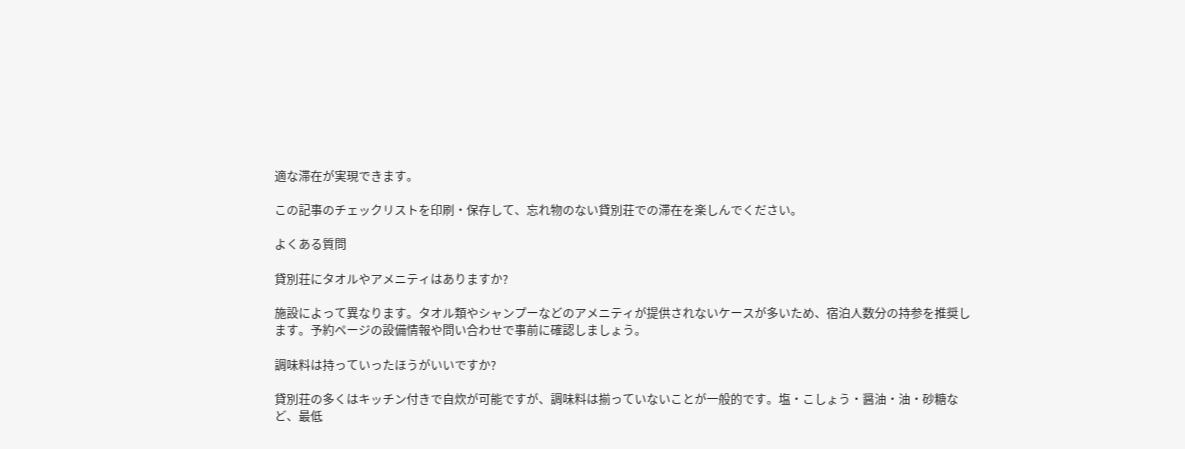適な滞在が実現できます。

この記事のチェックリストを印刷・保存して、忘れ物のない貸別荘での滞在を楽しんでください。

よくある質問

貸別荘にタオルやアメニティはありますか?

施設によって異なります。タオル類やシャンプーなどのアメニティが提供されないケースが多いため、宿泊人数分の持参を推奨します。予約ページの設備情報や問い合わせで事前に確認しましょう。

調味料は持っていったほうがいいですか?

貸別荘の多くはキッチン付きで自炊が可能ですが、調味料は揃っていないことが一般的です。塩・こしょう・醤油・油・砂糖など、最低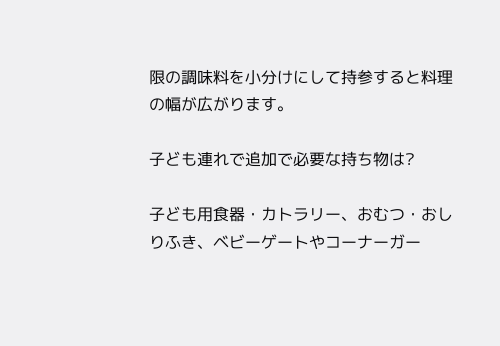限の調味料を小分けにして持参すると料理の幅が広がります。

子ども連れで追加で必要な持ち物は?

子ども用食器・カトラリー、おむつ・おしりふき、ベビーゲートやコーナーガー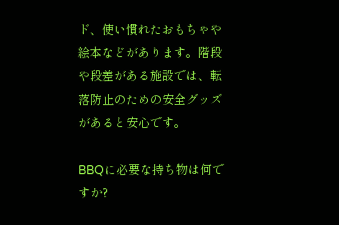ド、使い慣れたおもちゃや絵本などがあります。階段や段差がある施設では、転落防止のための安全グッズがあると安心です。

BBQに必要な持ち物は何ですか?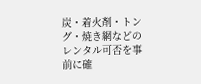炭・着火剤・トング・焼き網などのレンタル可否を事前に確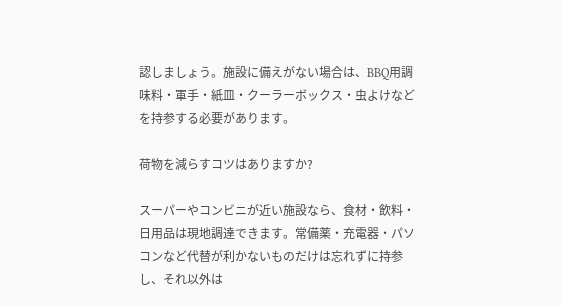認しましょう。施設に備えがない場合は、BBQ用調味料・軍手・紙皿・クーラーボックス・虫よけなどを持参する必要があります。

荷物を減らすコツはありますか?

スーパーやコンビニが近い施設なら、食材・飲料・日用品は現地調達できます。常備薬・充電器・パソコンなど代替が利かないものだけは忘れずに持参し、それ以外は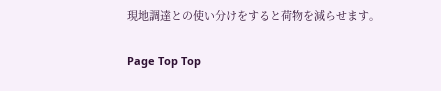現地調達との使い分けをすると荷物を減らせます。

Page Top Top